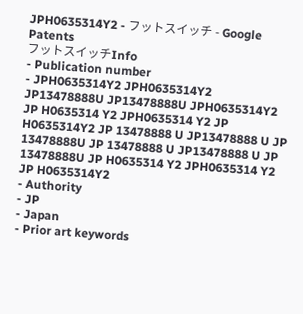JPH0635314Y2 - フットスイッチ - Google Patents
フットスイッチInfo
- Publication number
- JPH0635314Y2 JPH0635314Y2 JP13478888U JP13478888U JPH0635314Y2 JP H0635314 Y2 JPH0635314 Y2 JP H0635314Y2 JP 13478888 U JP13478888 U JP 13478888U JP 13478888 U JP13478888 U JP 13478888U JP H0635314 Y2 JPH0635314 Y2 JP H0635314Y2
- Authority
- JP
- Japan
- Prior art keywords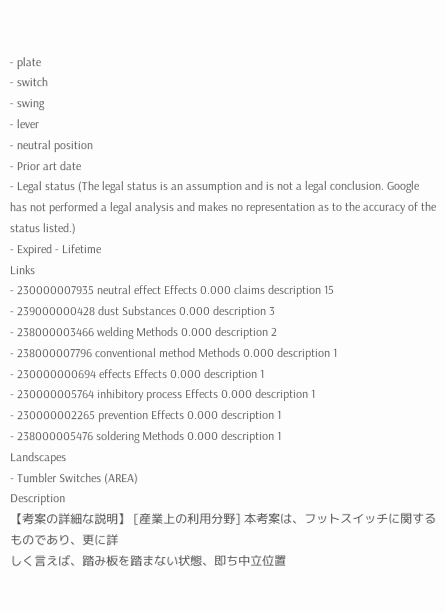- plate
- switch
- swing
- lever
- neutral position
- Prior art date
- Legal status (The legal status is an assumption and is not a legal conclusion. Google has not performed a legal analysis and makes no representation as to the accuracy of the status listed.)
- Expired - Lifetime
Links
- 230000007935 neutral effect Effects 0.000 claims description 15
- 239000000428 dust Substances 0.000 description 3
- 238000003466 welding Methods 0.000 description 2
- 238000007796 conventional method Methods 0.000 description 1
- 230000000694 effects Effects 0.000 description 1
- 230000005764 inhibitory process Effects 0.000 description 1
- 230000002265 prevention Effects 0.000 description 1
- 238000005476 soldering Methods 0.000 description 1
Landscapes
- Tumbler Switches (AREA)
Description
【考案の詳細な説明】 [産業上の利用分野] 本考案は、フットスイッチに関するものであり、更に詳
しく言えば、踏み板を踏まない状態、即ち中立位置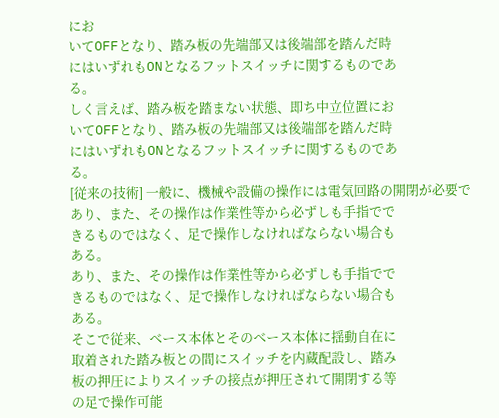にお
いてOFFとなり、踏み板の先端部又は後端部を踏んだ時
にはいずれもONとなるフットスイッチに関するものであ
る。
しく言えば、踏み板を踏まない状態、即ち中立位置にお
いてOFFとなり、踏み板の先端部又は後端部を踏んだ時
にはいずれもONとなるフットスイッチに関するものであ
る。
[従来の技術] 一般に、機械や設備の操作には電気回路の開閉が必要で
あり、また、その操作は作業性等から必ずしも手指でで
きるものではなく、足で操作しなければならない場合も
ある。
あり、また、その操作は作業性等から必ずしも手指でで
きるものではなく、足で操作しなければならない場合も
ある。
そこで従来、べース本体とそのべース本体に揺動自在に
取着された踏み板との間にスイッチを内蔵配設し、踏み
板の押圧によりスイッチの接点が押圧されて開閉する等
の足で操作可能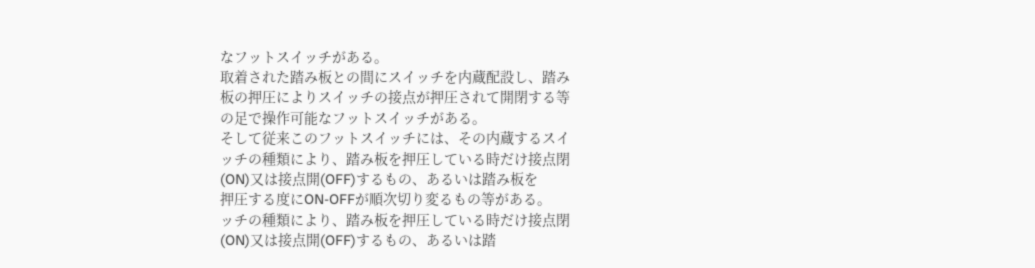なフットスイッチがある。
取着された踏み板との間にスイッチを内蔵配設し、踏み
板の押圧によりスイッチの接点が押圧されて開閉する等
の足で操作可能なフットスイッチがある。
そして従来このフットスイッチには、その内蔵するスイ
ッチの種類により、踏み板を押圧している時だけ接点閉
(ON)又は接点開(OFF)するもの、あるいは踏み板を
押圧する度にON-OFFが順次切り変るもの等がある。
ッチの種類により、踏み板を押圧している時だけ接点閉
(ON)又は接点開(OFF)するもの、あるいは踏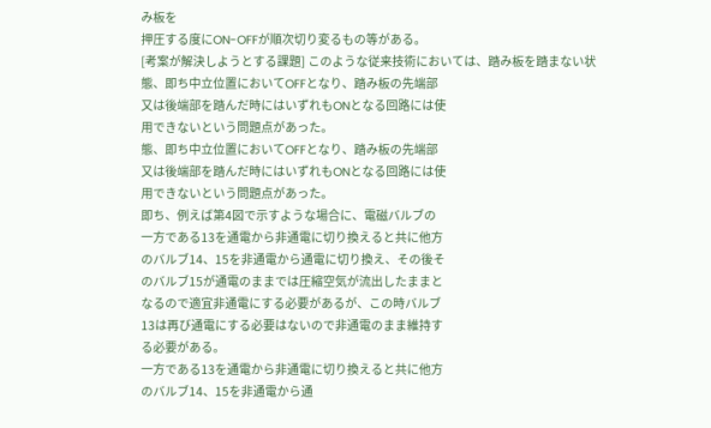み板を
押圧する度にON-OFFが順次切り変るもの等がある。
[考案が解決しようとする課題] このような従来技術においては、踏み板を踏まない状
態、即ち中立位置においてOFFとなり、踏み板の先端部
又は後端部を踏んだ時にはいずれもONとなる回路には使
用できないという問題点があった。
態、即ち中立位置においてOFFとなり、踏み板の先端部
又は後端部を踏んだ時にはいずれもONとなる回路には使
用できないという問題点があった。
即ち、例えば第4図で示すような場合に、電磁バルブの
一方である13を通電から非通電に切り換えると共に他方
のバルブ14、15を非通電から通電に切り換え、その後そ
のバルブ15が通電のままでは圧縮空気が流出したままと
なるので適宜非通電にする必要があるが、この時バルブ
13は再び通電にする必要はないので非通電のまま維持す
る必要がある。
一方である13を通電から非通電に切り換えると共に他方
のバルブ14、15を非通電から通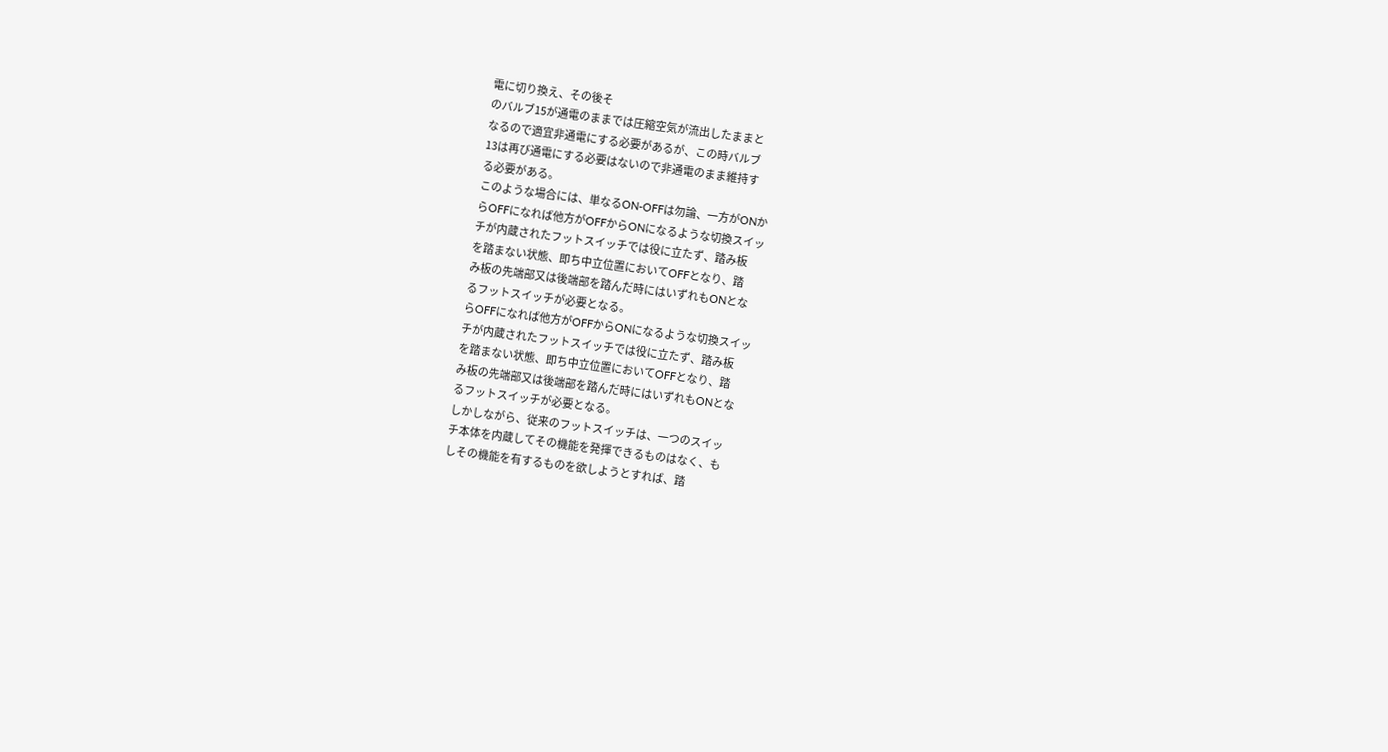電に切り換え、その後そ
のバルブ15が通電のままでは圧縮空気が流出したままと
なるので適宜非通電にする必要があるが、この時バルブ
13は再び通電にする必要はないので非通電のまま維持す
る必要がある。
このような場合には、単なるON-OFFは勿論、一方がONか
らOFFになれば他方がOFFからONになるような切換スイッ
チが内蔵されたフットスイッチでは役に立たず、踏み板
を踏まない状態、即ち中立位置においてOFFとなり、踏
み板の先端部又は後端部を踏んだ時にはいずれもONとな
るフットスイッチが必要となる。
らOFFになれば他方がOFFからONになるような切換スイッ
チが内蔵されたフットスイッチでは役に立たず、踏み板
を踏まない状態、即ち中立位置においてOFFとなり、踏
み板の先端部又は後端部を踏んだ時にはいずれもONとな
るフットスイッチが必要となる。
しかしながら、従来のフットスイッチは、一つのスイッ
チ本体を内蔵してその機能を発揮できるものはなく、も
しその機能を有するものを欲しようとすれば、踏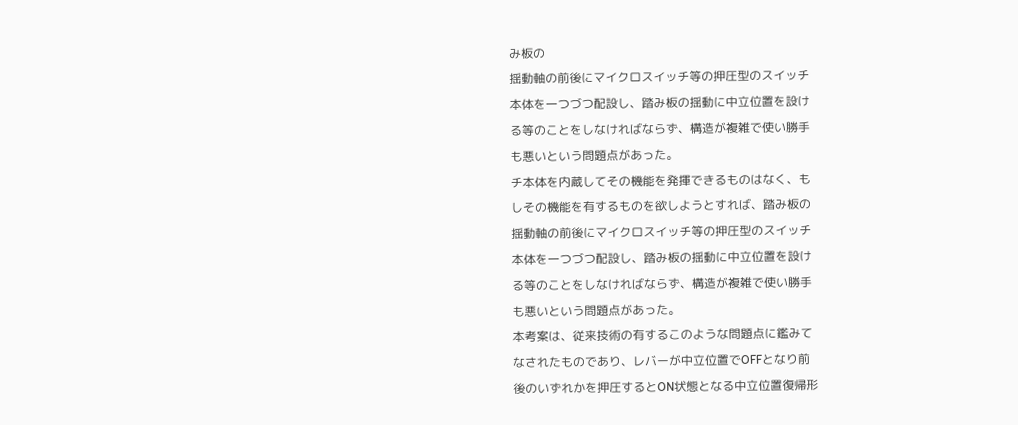み板の
揺動軸の前後にマイクロスイッチ等の押圧型のスイッチ
本体を一つづつ配設し、踏み板の揺動に中立位置を設け
る等のことをしなければならず、構造が複雑で使い勝手
も悪いという問題点があった。
チ本体を内蔵してその機能を発揮できるものはなく、も
しその機能を有するものを欲しようとすれば、踏み板の
揺動軸の前後にマイクロスイッチ等の押圧型のスイッチ
本体を一つづつ配設し、踏み板の揺動に中立位置を設け
る等のことをしなければならず、構造が複雑で使い勝手
も悪いという問題点があった。
本考案は、従来技術の有するこのような問題点に鑑みて
なされたものであり、レバーが中立位置でOFFとなり前
後のいずれかを押圧するとON状態となる中立位置復帰形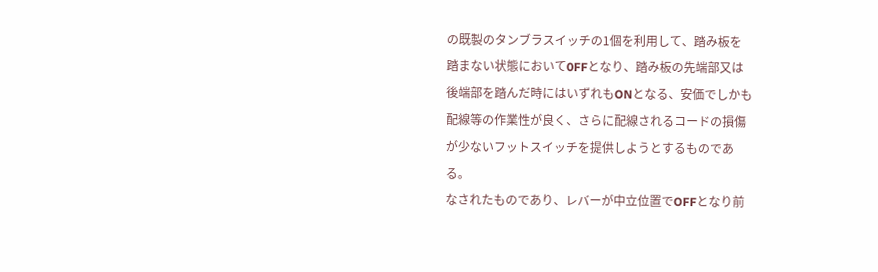の既製のタンブラスイッチの1個を利用して、踏み板を
踏まない状態において0FFとなり、踏み板の先端部又は
後端部を踏んだ時にはいずれもONとなる、安価でしかも
配線等の作業性が良く、さらに配線されるコードの損傷
が少ないフットスイッチを提供しようとするものであ
る。
なされたものであり、レバーが中立位置でOFFとなり前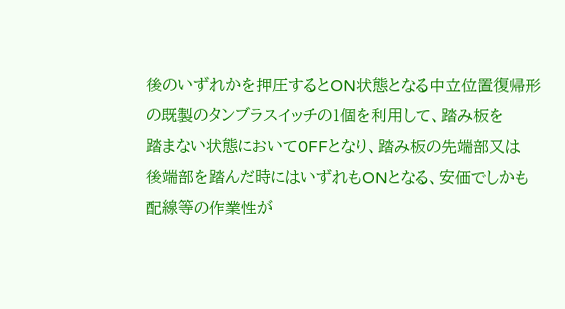後のいずれかを押圧するとON状態となる中立位置復帰形
の既製のタンブラスイッチの1個を利用して、踏み板を
踏まない状態において0FFとなり、踏み板の先端部又は
後端部を踏んだ時にはいずれもONとなる、安価でしかも
配線等の作業性が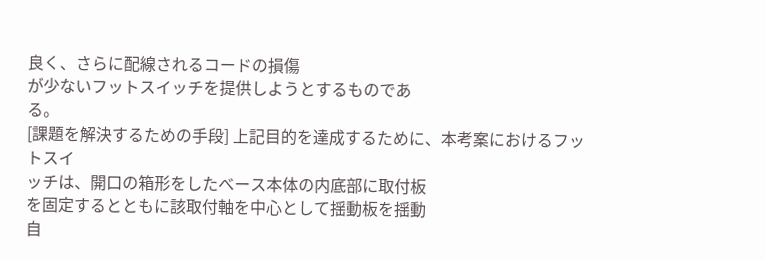良く、さらに配線されるコードの損傷
が少ないフットスイッチを提供しようとするものであ
る。
[課題を解決するための手段] 上記目的を達成するために、本考案におけるフットスイ
ッチは、開口の箱形をしたべース本体の内底部に取付板
を固定するとともに該取付軸を中心として揺動板を揺動
自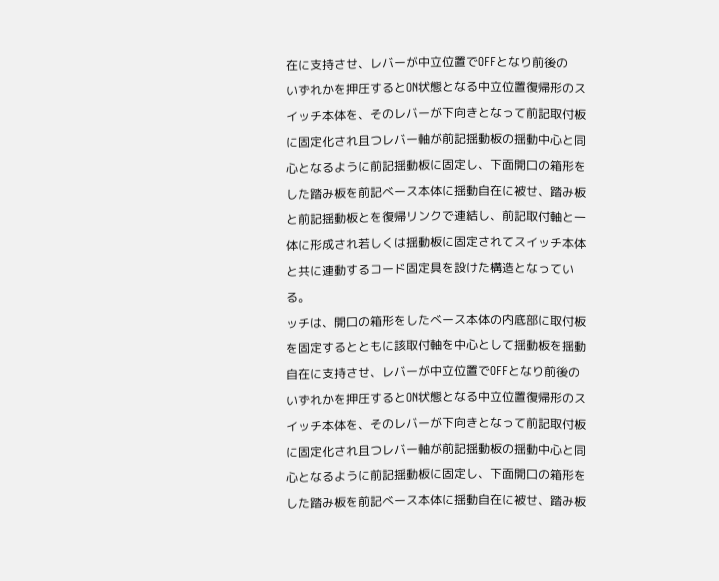在に支持させ、レバーが中立位置でOFFとなり前後の
いずれかを押圧するとON状態となる中立位置復帰形のス
イッチ本体を、そのレバーが下向きとなって前記取付板
に固定化され且つレバー軸が前記揺動板の揺動中心と同
心となるように前記揺動板に固定し、下面開口の箱形を
した踏み板を前記べース本体に揺動自在に被せ、踏み板
と前記揺動板とを復帰リンクで連結し、前記取付軸と一
体に形成され若しくは揺動板に固定されてスイッチ本体
と共に連動するコード固定具を設けた構造となってい
る。
ッチは、開口の箱形をしたべース本体の内底部に取付板
を固定するとともに該取付軸を中心として揺動板を揺動
自在に支持させ、レバーが中立位置でOFFとなり前後の
いずれかを押圧するとON状態となる中立位置復帰形のス
イッチ本体を、そのレバーが下向きとなって前記取付板
に固定化され且つレバー軸が前記揺動板の揺動中心と同
心となるように前記揺動板に固定し、下面開口の箱形を
した踏み板を前記べース本体に揺動自在に被せ、踏み板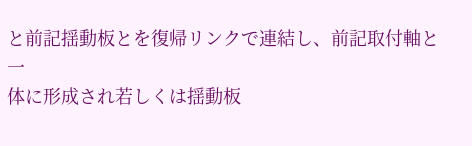と前記揺動板とを復帰リンクで連結し、前記取付軸と一
体に形成され若しくは揺動板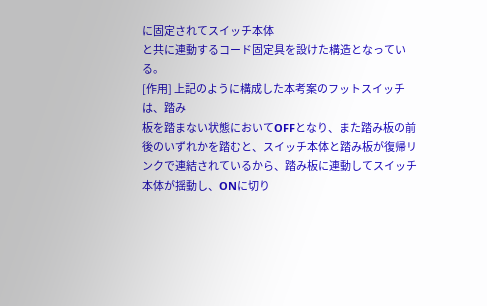に固定されてスイッチ本体
と共に連動するコード固定具を設けた構造となってい
る。
[作用] 上記のように構成した本考案のフットスイッチは、踏み
板を踏まない状態においてOFFとなり、また踏み板の前
後のいずれかを踏むと、スイッチ本体と踏み板が復帰リ
ンクで連結されているから、踏み板に連動してスイッチ
本体が揺動し、ONに切り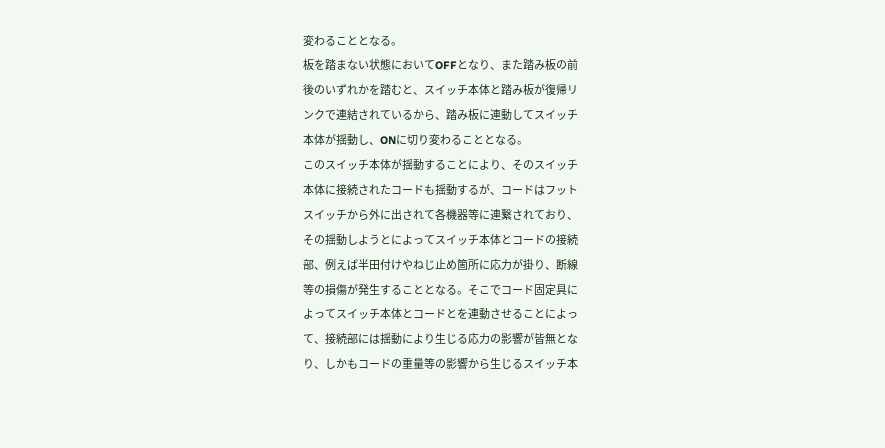変わることとなる。
板を踏まない状態においてOFFとなり、また踏み板の前
後のいずれかを踏むと、スイッチ本体と踏み板が復帰リ
ンクで連結されているから、踏み板に連動してスイッチ
本体が揺動し、ONに切り変わることとなる。
このスイッチ本体が揺動することにより、そのスイッチ
本体に接続されたコードも揺動するが、コードはフット
スイッチから外に出されて各機器等に連繋されており、
その揺動しようとによってスイッチ本体とコードの接続
部、例えば半田付けやねじ止め箇所に応力が掛り、断線
等の損傷が発生することとなる。そこでコード固定具に
よってスイッチ本体とコードとを連動させることによっ
て、接続部には揺動により生じる応力の影響が皆無とな
り、しかもコードの重量等の影響から生じるスイッチ本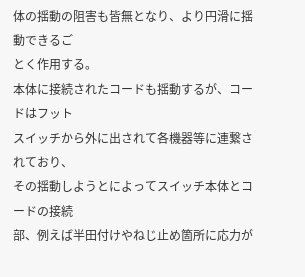体の揺動の阻害も皆無となり、より円滑に揺動できるご
とく作用する。
本体に接続されたコードも揺動するが、コードはフット
スイッチから外に出されて各機器等に連繋されており、
その揺動しようとによってスイッチ本体とコードの接続
部、例えば半田付けやねじ止め箇所に応力が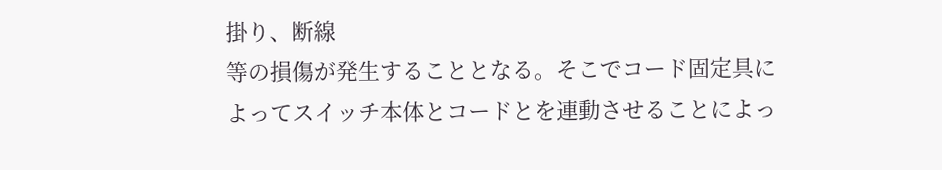掛り、断線
等の損傷が発生することとなる。そこでコード固定具に
よってスイッチ本体とコードとを連動させることによっ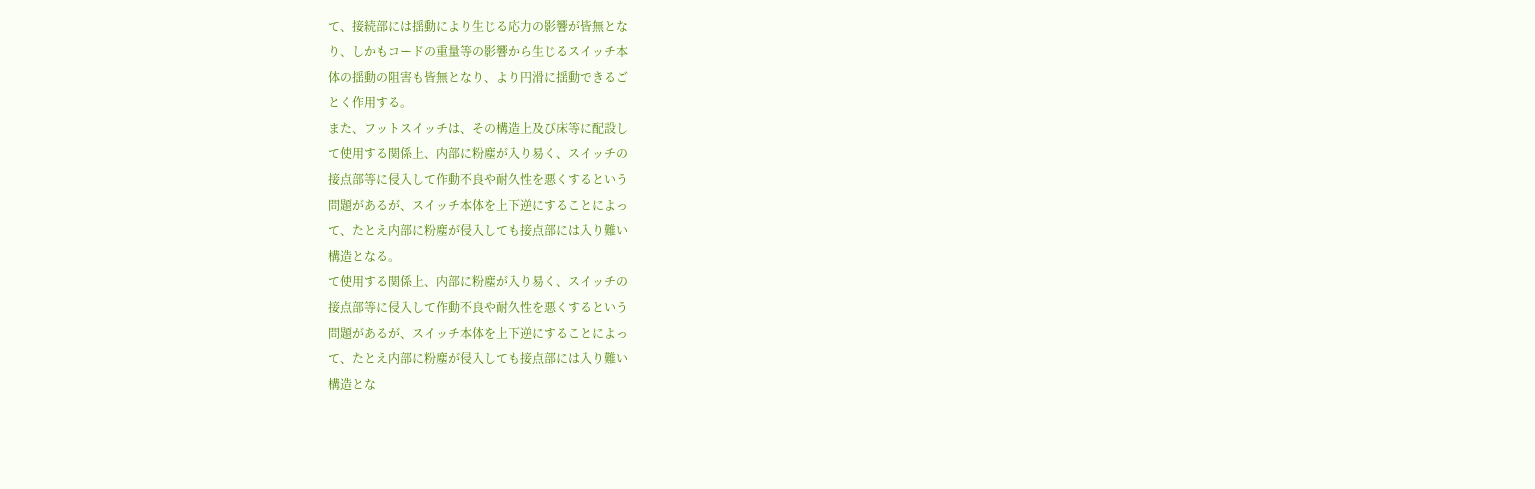て、接続部には揺動により生じる応力の影響が皆無とな
り、しかもコードの重量等の影響から生じるスイッチ本
体の揺動の阻害も皆無となり、より円滑に揺動できるご
とく作用する。
また、フットスイッチは、その構造上及び床等に配設し
て使用する関係上、内部に粉塵が入り易く、スイッチの
接点部等に侵入して作動不良や耐久性を悪くするという
問題があるが、スイッチ本体を上下逆にすることによっ
て、たとえ内部に粉塵が侵入しても接点部には入り難い
構造となる。
て使用する関係上、内部に粉塵が入り易く、スイッチの
接点部等に侵入して作動不良や耐久性を悪くするという
問題があるが、スイッチ本体を上下逆にすることによっ
て、たとえ内部に粉塵が侵入しても接点部には入り難い
構造とな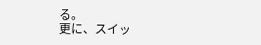る。
更に、スイッ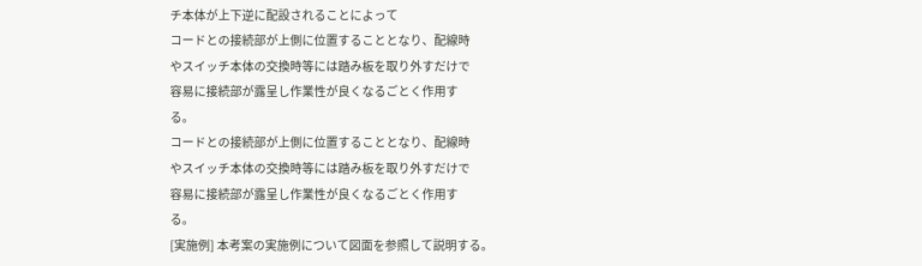チ本体が上下逆に配設されることによって
コードとの接続部が上側に位置することとなり、配線時
やスイッチ本体の交換時等には踏み板を取り外すだけで
容易に接続部が露呈し作業性が良くなるごとく作用す
る。
コードとの接続部が上側に位置することとなり、配線時
やスイッチ本体の交換時等には踏み板を取り外すだけで
容易に接続部が露呈し作業性が良くなるごとく作用す
る。
[実施例] 本考案の実施例について図面を参照して説明する。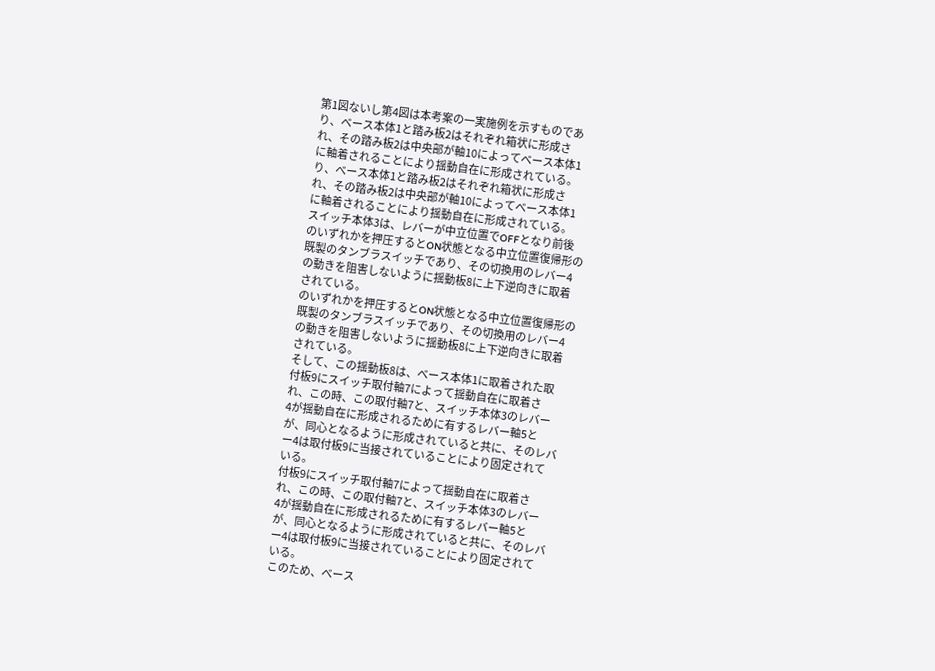第1図ないし第4図は本考案の一実施例を示すものであ
り、べース本体1と踏み板2はそれぞれ箱状に形成さ
れ、その踏み板2は中央部が軸10によってべース本体1
に軸着されることにより揺動自在に形成されている。
り、べース本体1と踏み板2はそれぞれ箱状に形成さ
れ、その踏み板2は中央部が軸10によってべース本体1
に軸着されることにより揺動自在に形成されている。
スイッチ本体3は、レバーが中立位置でOFFとなり前後
のいずれかを押圧するとON状態となる中立位置復帰形の
既製のタンブラスイッチであり、その切換用のレバー4
の動きを阻害しないように揺動板8に上下逆向きに取着
されている。
のいずれかを押圧するとON状態となる中立位置復帰形の
既製のタンブラスイッチであり、その切換用のレバー4
の動きを阻害しないように揺動板8に上下逆向きに取着
されている。
そして、この揺動板8は、べース本体1に取着された取
付板9にスイッチ取付軸7によって揺動自在に取着さ
れ、この時、この取付軸7と、スイッチ本体3のレバー
4が揺動自在に形成されるために有するレバー軸5と
が、同心となるように形成されていると共に、そのレバ
ー4は取付板9に当接されていることにより固定されて
いる。
付板9にスイッチ取付軸7によって揺動自在に取着さ
れ、この時、この取付軸7と、スイッチ本体3のレバー
4が揺動自在に形成されるために有するレバー軸5と
が、同心となるように形成されていると共に、そのレバ
ー4は取付板9に当接されていることにより固定されて
いる。
このため、べース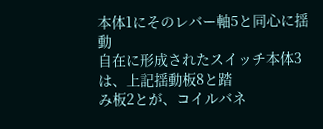本体1にそのレバー軸5と同心に揺動
自在に形成されたスイッチ本体3は、上記揺動板8と踏
み板2とが、コイルバネ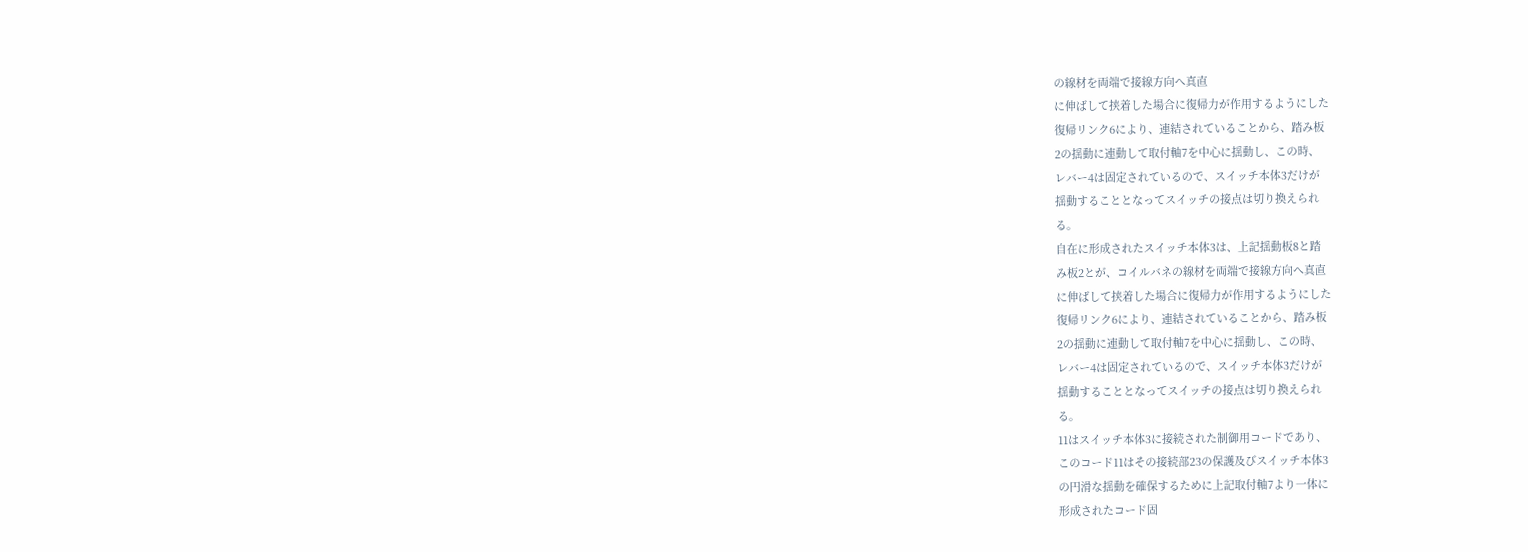の線材を両端で接線方向へ真直
に伸ばして挟着した場合に復帰力が作用するようにした
復帰リンク6により、連結されていることから、踏み板
2の揺動に連動して取付軸7を中心に揺動し、この時、
レバー4は固定されているので、スイッチ本体3だけが
揺動することとなってスイッチの接点は切り換えられ
る。
自在に形成されたスイッチ本体3は、上記揺動板8と踏
み板2とが、コイルバネの線材を両端で接線方向へ真直
に伸ばして挟着した場合に復帰力が作用するようにした
復帰リンク6により、連結されていることから、踏み板
2の揺動に連動して取付軸7を中心に揺動し、この時、
レバー4は固定されているので、スイッチ本体3だけが
揺動することとなってスイッチの接点は切り換えられ
る。
11はスイッチ本体3に接続された制御用コードであり、
このコード11はその接続部23の保護及びスイッチ本体3
の円滑な揺動を確保するために上記取付軸7より一体に
形成されたコード固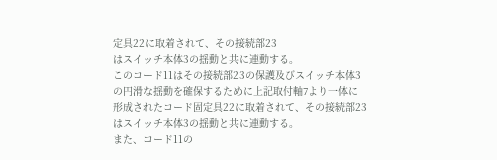定具22に取着されて、その接続部23
はスイッチ本体3の揺動と共に連動する。
このコード11はその接続部23の保護及びスイッチ本体3
の円滑な揺動を確保するために上記取付軸7より一体に
形成されたコード固定具22に取着されて、その接続部23
はスイッチ本体3の揺動と共に連動する。
また、コード11の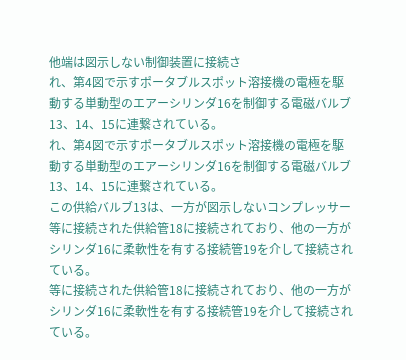他端は図示しない制御装置に接続さ
れ、第4図で示すポータブルスポット溶接機の電極を駆
動する単動型のエアーシリンダ16を制御する電磁バルブ
13、14、15に連繋されている。
れ、第4図で示すポータブルスポット溶接機の電極を駆
動する単動型のエアーシリンダ16を制御する電磁バルブ
13、14、15に連繋されている。
この供給バルブ13は、一方が図示しないコンプレッサー
等に接続された供給管18に接続されており、他の一方が
シリンダ16に柔軟性を有する接続管19を介して接続され
ている。
等に接続された供給管18に接続されており、他の一方が
シリンダ16に柔軟性を有する接続管19を介して接続され
ている。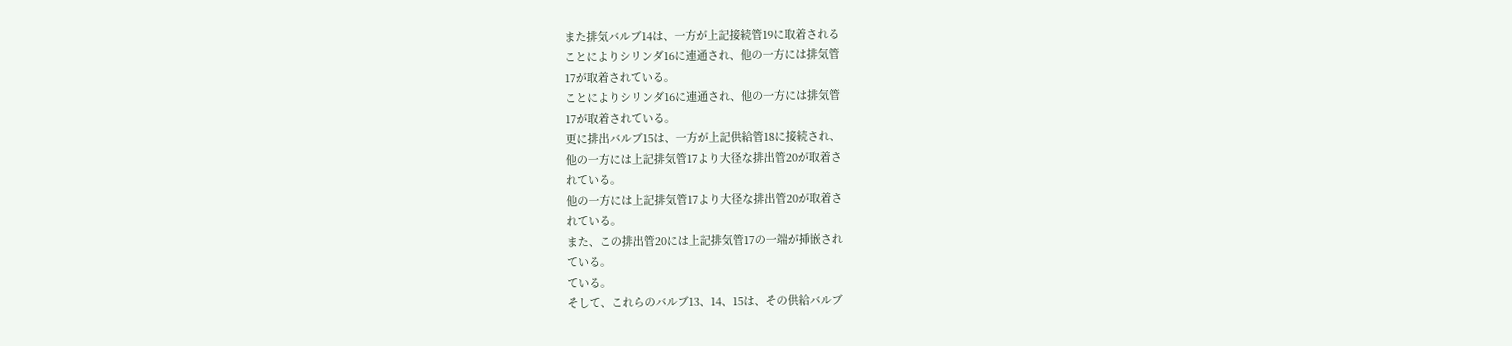また排気バルブ14は、一方が上記接続管19に取着される
ことによりシリンダ16に連通され、他の一方には排気管
17が取着されている。
ことによりシリンダ16に連通され、他の一方には排気管
17が取着されている。
更に排出バルブ15は、一方が上記供給管18に接続され、
他の一方には上記排気管17より大径な排出管20が取着さ
れている。
他の一方には上記排気管17より大径な排出管20が取着さ
れている。
また、この排出管20には上記排気管17の一端が挿嵌され
ている。
ている。
そして、これらのバルブ13、14、15は、その供給バルブ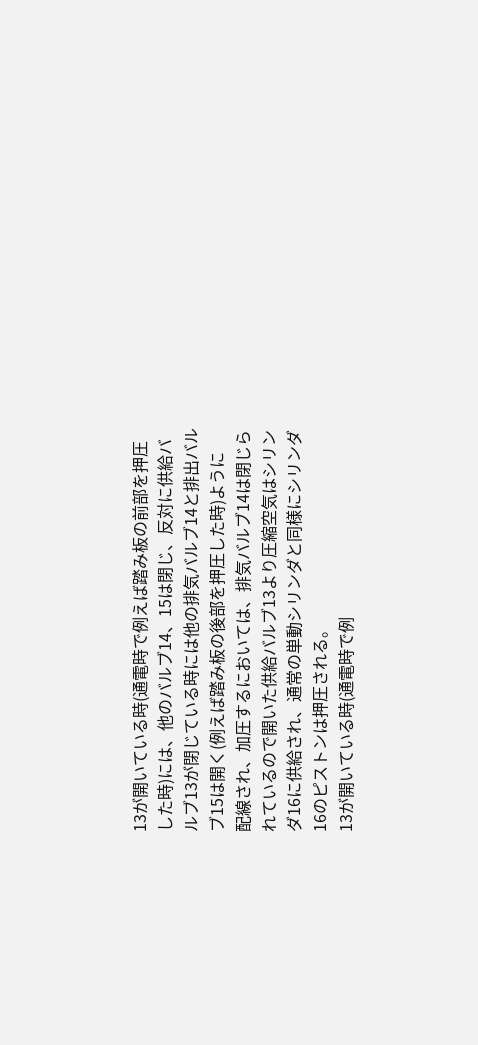13が開いている時(通電時で例えば踏み板の前部を押圧
した時)には、他のバルブ14、15は閉じ、反対に供給バ
ルブ13が閉じている時には他の排気バルブ14と排出バル
ブ15は開く(例えば踏み板の後部を押圧した時)ように
配線され、加圧するにおいては、排気バルブ14は閉じら
れているので開いた供給バルブ13より圧縮空気はシリン
ダ16に供給され、通常の単動シリンダと同様にシリンダ
16のピストンは押圧される。
13が開いている時(通電時で例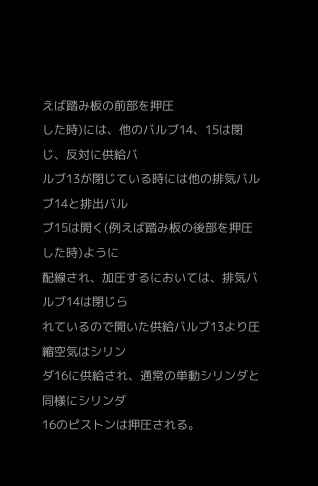えば踏み板の前部を押圧
した時)には、他のバルブ14、15は閉じ、反対に供給バ
ルブ13が閉じている時には他の排気バルブ14と排出バル
ブ15は開く(例えば踏み板の後部を押圧した時)ように
配線され、加圧するにおいては、排気バルブ14は閉じら
れているので開いた供給バルブ13より圧縮空気はシリン
ダ16に供給され、通常の単動シリンダと同様にシリンダ
16のピストンは押圧される。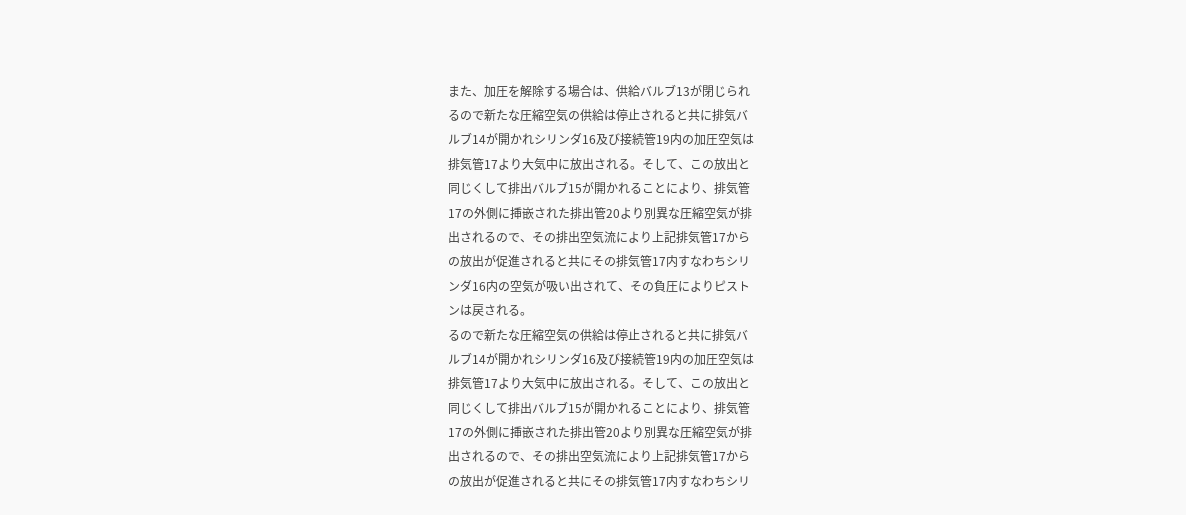また、加圧を解除する場合は、供給バルブ13が閉じられ
るので新たな圧縮空気の供給は停止されると共に排気バ
ルブ14が開かれシリンダ16及び接続管19内の加圧空気は
排気管17より大気中に放出される。そして、この放出と
同じくして排出バルブ15が開かれることにより、排気管
17の外側に挿嵌された排出管20より別異な圧縮空気が排
出されるので、その排出空気流により上記排気管17から
の放出が促進されると共にその排気管17内すなわちシリ
ンダ16内の空気が吸い出されて、その負圧によりピスト
ンは戻される。
るので新たな圧縮空気の供給は停止されると共に排気バ
ルブ14が開かれシリンダ16及び接続管19内の加圧空気は
排気管17より大気中に放出される。そして、この放出と
同じくして排出バルブ15が開かれることにより、排気管
17の外側に挿嵌された排出管20より別異な圧縮空気が排
出されるので、その排出空気流により上記排気管17から
の放出が促進されると共にその排気管17内すなわちシリ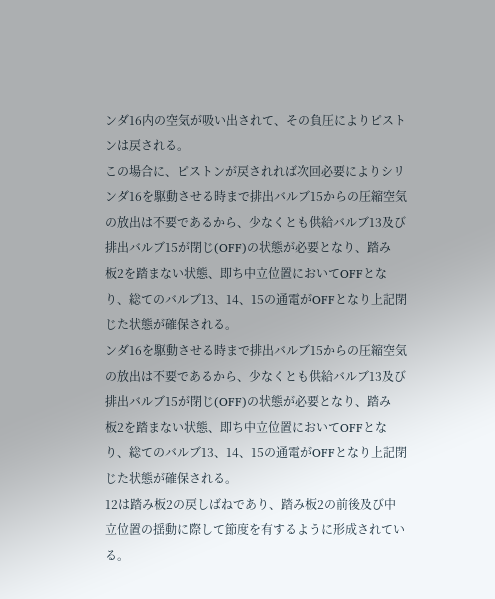ンダ16内の空気が吸い出されて、その負圧によりピスト
ンは戻される。
この場合に、ピストンが戻されれば次回必要によりシリ
ンダ16を駆動させる時まで排出バルブ15からの圧縮空気
の放出は不要であるから、少なくとも供給バルブ13及び
排出バルブ15が閉じ(OFF)の状態が必要となり、踏み
板2を踏まない状態、即ち中立位置においてOFFとな
り、総てのバルブ13、14、15の通電がOFFとなり上記閉
じた状態が確保される。
ンダ16を駆動させる時まで排出バルブ15からの圧縮空気
の放出は不要であるから、少なくとも供給バルブ13及び
排出バルブ15が閉じ(OFF)の状態が必要となり、踏み
板2を踏まない状態、即ち中立位置においてOFFとな
り、総てのバルブ13、14、15の通電がOFFとなり上記閉
じた状態が確保される。
12は踏み板2の戻しばねであり、踏み板2の前後及び中
立位置の揺動に際して節度を有するように形成されてい
る。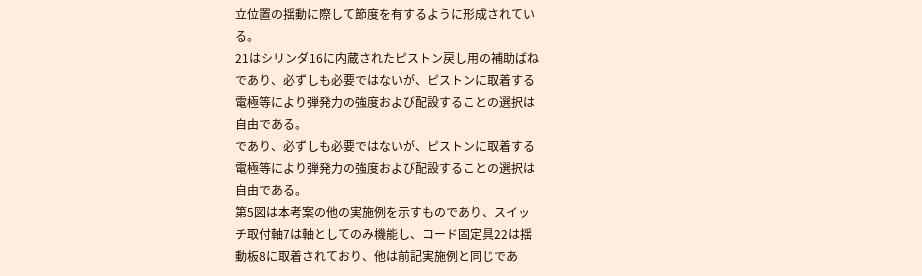立位置の揺動に際して節度を有するように形成されてい
る。
21はシリンダ16に内蔵されたピストン戻し用の補助ばね
であり、必ずしも必要ではないが、ピストンに取着する
電極等により弾発力の強度および配設することの選択は
自由である。
であり、必ずしも必要ではないが、ピストンに取着する
電極等により弾発力の強度および配設することの選択は
自由である。
第5図は本考案の他の実施例を示すものであり、スイッ
チ取付軸7は軸としてのみ機能し、コード固定具22は揺
動板8に取着されており、他は前記実施例と同じであ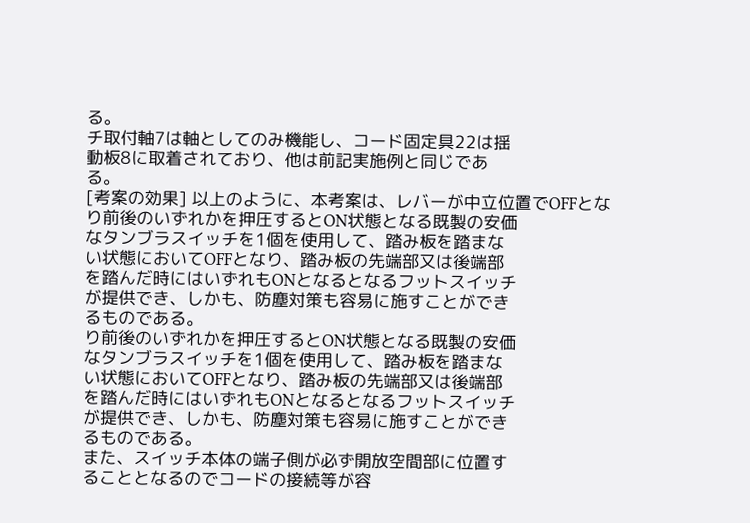る。
チ取付軸7は軸としてのみ機能し、コード固定具22は揺
動板8に取着されており、他は前記実施例と同じであ
る。
[考案の効果] 以上のように、本考案は、レバーが中立位置でOFFとな
り前後のいずれかを押圧するとON状態となる既製の安価
なタンブラスイッチを1個を使用して、踏み板を踏まな
い状態においてOFFとなり、踏み板の先端部又は後端部
を踏んだ時にはいずれもONとなるとなるフットスイッチ
が提供でき、しかも、防塵対策も容易に施すことができ
るものである。
り前後のいずれかを押圧するとON状態となる既製の安価
なタンブラスイッチを1個を使用して、踏み板を踏まな
い状態においてOFFとなり、踏み板の先端部又は後端部
を踏んだ時にはいずれもONとなるとなるフットスイッチ
が提供でき、しかも、防塵対策も容易に施すことができ
るものである。
また、スイッチ本体の端子側が必ず開放空間部に位置す
ることとなるのでコードの接続等が容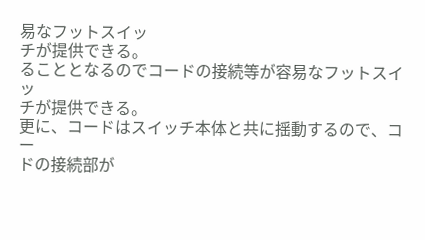易なフットスイッ
チが提供できる。
ることとなるのでコードの接続等が容易なフットスイッ
チが提供できる。
更に、コードはスイッチ本体と共に揺動するので、コー
ドの接続部が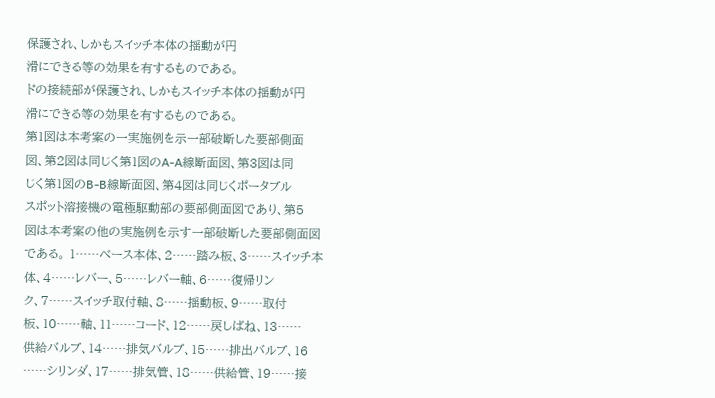保護され、しかもスイッチ本体の揺動が円
滑にできる等の効果を有するものである。
ドの接続部が保護され、しかもスイッチ本体の揺動が円
滑にできる等の効果を有するものである。
第1図は本考案の一実施例を示一部破断した要部側面
図、第2図は同じく第1図のA-A線断面図、第3図は同
じく第1図のB-B線断面図、第4図は同じくポータブル
スポット溶接機の電極駆動部の要部側面図であり、第5
図は本考案の他の実施例を示す一部破断した要部側面図
である。 1……べース本体、2……踏み板、3……スイッチ本
体、4……レバー、5……レバー軸、6……復帰リン
ク、7……スイッチ取付軸、8……揺動板、9……取付
板、10……軸、11……コード、12……戻しばね、13……
供給バルブ、14……排気バルブ、15……排出バルブ、16
……シリンダ、17……排気管、18……供給管、19……接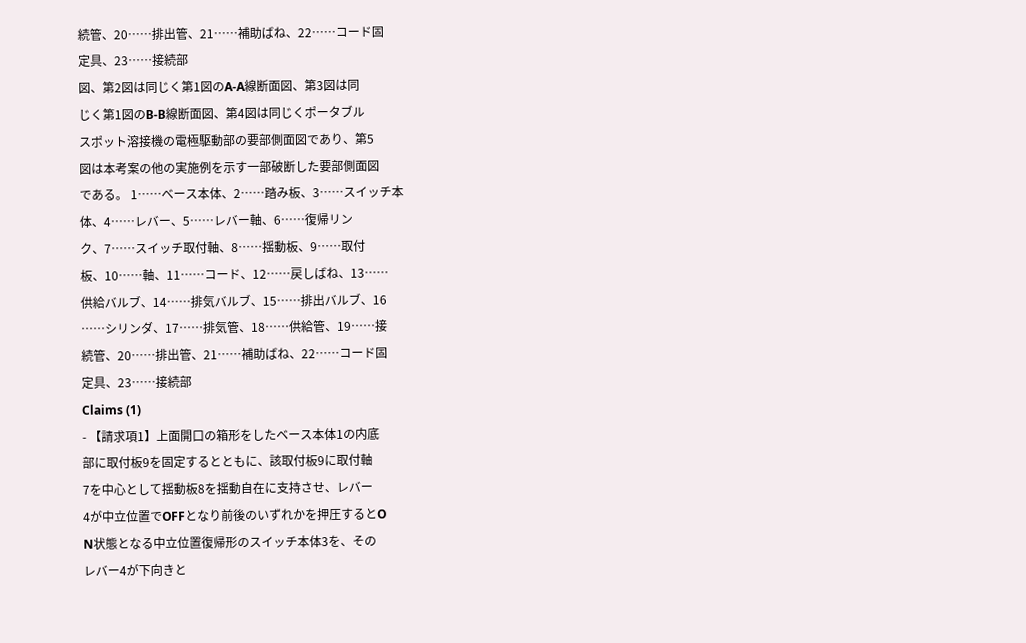続管、20……排出管、21……補助ばね、22……コード固
定具、23……接続部
図、第2図は同じく第1図のA-A線断面図、第3図は同
じく第1図のB-B線断面図、第4図は同じくポータブル
スポット溶接機の電極駆動部の要部側面図であり、第5
図は本考案の他の実施例を示す一部破断した要部側面図
である。 1……べース本体、2……踏み板、3……スイッチ本
体、4……レバー、5……レバー軸、6……復帰リン
ク、7……スイッチ取付軸、8……揺動板、9……取付
板、10……軸、11……コード、12……戻しばね、13……
供給バルブ、14……排気バルブ、15……排出バルブ、16
……シリンダ、17……排気管、18……供給管、19……接
続管、20……排出管、21……補助ばね、22……コード固
定具、23……接続部
Claims (1)
- 【請求項1】上面開口の箱形をしたベース本体1の内底
部に取付板9を固定するとともに、該取付板9に取付軸
7を中心として揺動板8を揺動自在に支持させ、レバー
4が中立位置でOFFとなり前後のいずれかを押圧するとO
N状態となる中立位置復帰形のスイッチ本体3を、その
レバー4が下向きと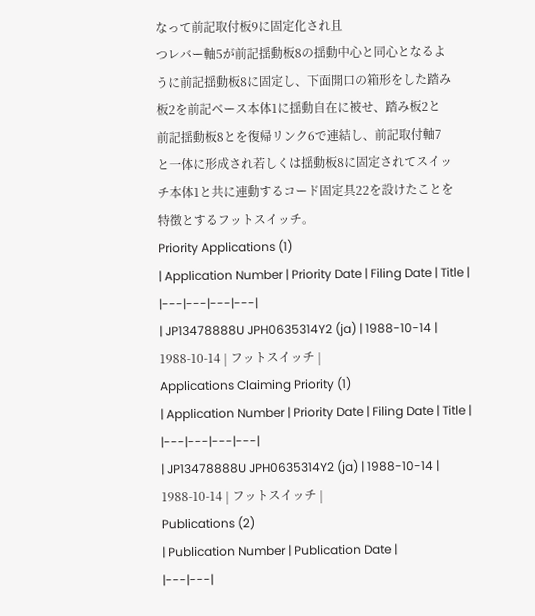なって前記取付板9に固定化され且
つレバー軸5が前記揺動板8の揺動中心と同心となるよ
うに前記揺動板8に固定し、下面開口の箱形をした踏み
板2を前記ベース本体1に揺動自在に被せ、踏み板2と
前記揺動板8とを復帰リンク6で連結し、前記取付軸7
と一体に形成され若しくは揺動板8に固定されてスイッ
チ本体1と共に連動するコード固定具22を設けたことを
特徴とするフットスイッチ。
Priority Applications (1)
| Application Number | Priority Date | Filing Date | Title |
|---|---|---|---|
| JP13478888U JPH0635314Y2 (ja) | 1988-10-14 | 1988-10-14 | フットスイッチ |
Applications Claiming Priority (1)
| Application Number | Priority Date | Filing Date | Title |
|---|---|---|---|
| JP13478888U JPH0635314Y2 (ja) | 1988-10-14 | 1988-10-14 | フットスイッチ |
Publications (2)
| Publication Number | Publication Date |
|---|---|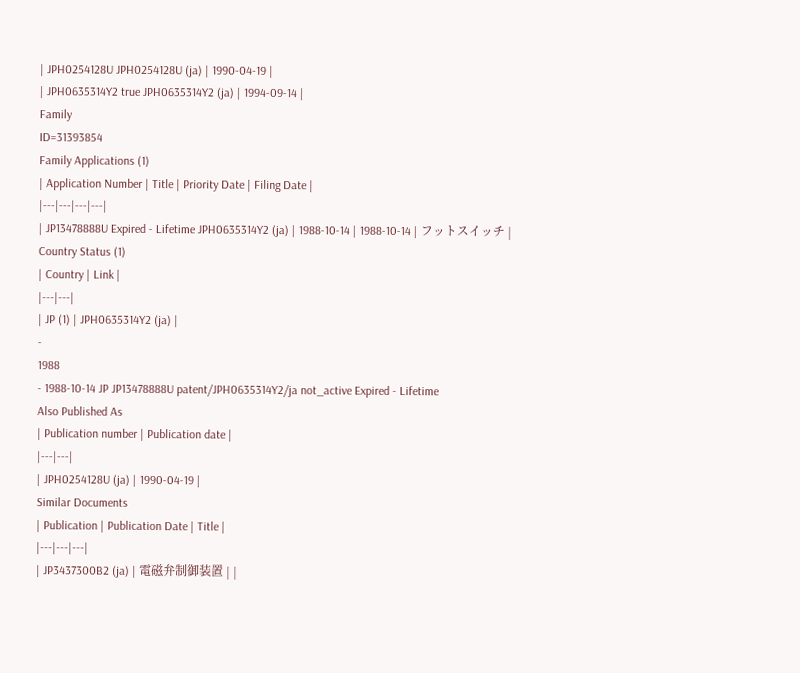| JPH0254128U JPH0254128U (ja) | 1990-04-19 |
| JPH0635314Y2 true JPH0635314Y2 (ja) | 1994-09-14 |
Family
ID=31393854
Family Applications (1)
| Application Number | Title | Priority Date | Filing Date |
|---|---|---|---|
| JP13478888U Expired - Lifetime JPH0635314Y2 (ja) | 1988-10-14 | 1988-10-14 | フットスイッチ |
Country Status (1)
| Country | Link |
|---|---|
| JP (1) | JPH0635314Y2 (ja) |
-
1988
- 1988-10-14 JP JP13478888U patent/JPH0635314Y2/ja not_active Expired - Lifetime
Also Published As
| Publication number | Publication date |
|---|---|
| JPH0254128U (ja) | 1990-04-19 |
Similar Documents
| Publication | Publication Date | Title |
|---|---|---|
| JP3437300B2 (ja) | 電磁弁制御装置 | |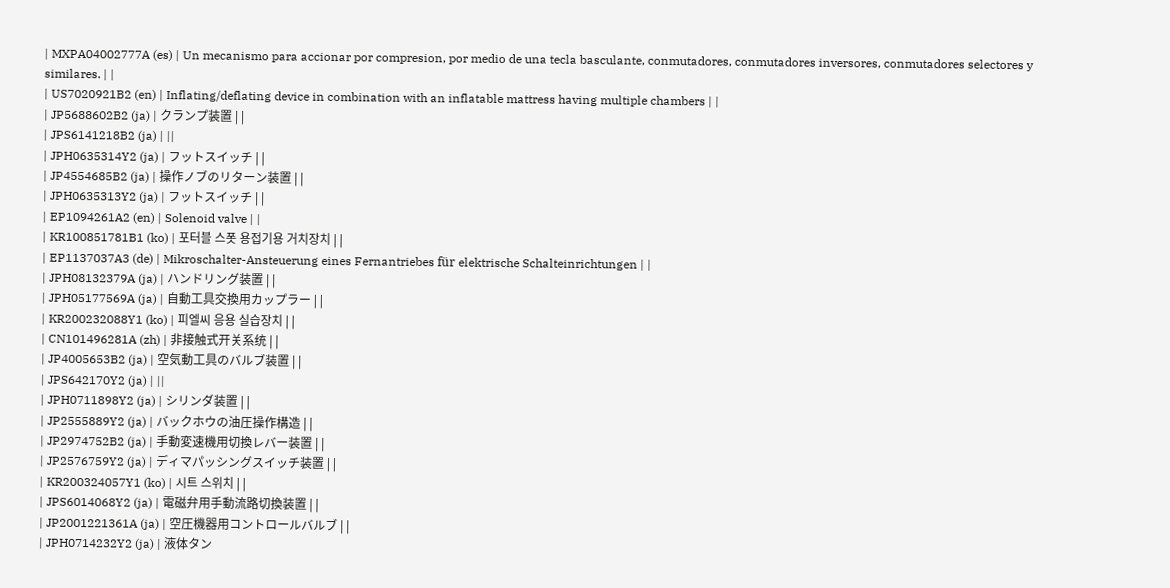| MXPA04002777A (es) | Un mecanismo para accionar por compresion, por medio de una tecla basculante, conmutadores, conmutadores inversores, conmutadores selectores y similares. | |
| US7020921B2 (en) | Inflating/deflating device in combination with an inflatable mattress having multiple chambers | |
| JP5688602B2 (ja) | クランプ装置 | |
| JPS6141218B2 (ja) | ||
| JPH0635314Y2 (ja) | フットスイッチ | |
| JP4554685B2 (ja) | 操作ノブのリターン装置 | |
| JPH0635313Y2 (ja) | フットスイッチ | |
| EP1094261A2 (en) | Solenoid valve | |
| KR100851781B1 (ko) | 포터블 스폿 용접기용 거치장치 | |
| EP1137037A3 (de) | Mikroschalter-Ansteuerung eines Fernantriebes für elektrische Schalteinrichtungen | |
| JPH08132379A (ja) | ハンドリング装置 | |
| JPH05177569A (ja) | 自動工具交換用カップラー | |
| KR200232088Y1 (ko) | 피엘씨 응용 실습장치 | |
| CN101496281A (zh) | 非接触式开关系统 | |
| JP4005653B2 (ja) | 空気動工具のバルブ装置 | |
| JPS642170Y2 (ja) | ||
| JPH0711898Y2 (ja) | シリンダ装置 | |
| JP2555889Y2 (ja) | バックホウの油圧操作構造 | |
| JP2974752B2 (ja) | 手動変速機用切換レバー装置 | |
| JP2576759Y2 (ja) | ディマパッシングスイッチ装置 | |
| KR200324057Y1 (ko) | 시트 스위치 | |
| JPS6014068Y2 (ja) | 電磁弁用手動流路切換装置 | |
| JP2001221361A (ja) | 空圧機器用コントロールバルブ | |
| JPH0714232Y2 (ja) | 液体タン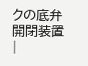クの底弁開閉装置 |